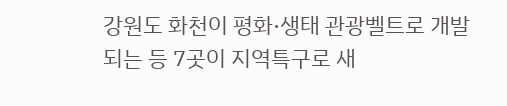강원도 화천이 평화·생태 관광벨트로 개발되는 등 7곳이 지역특구로 새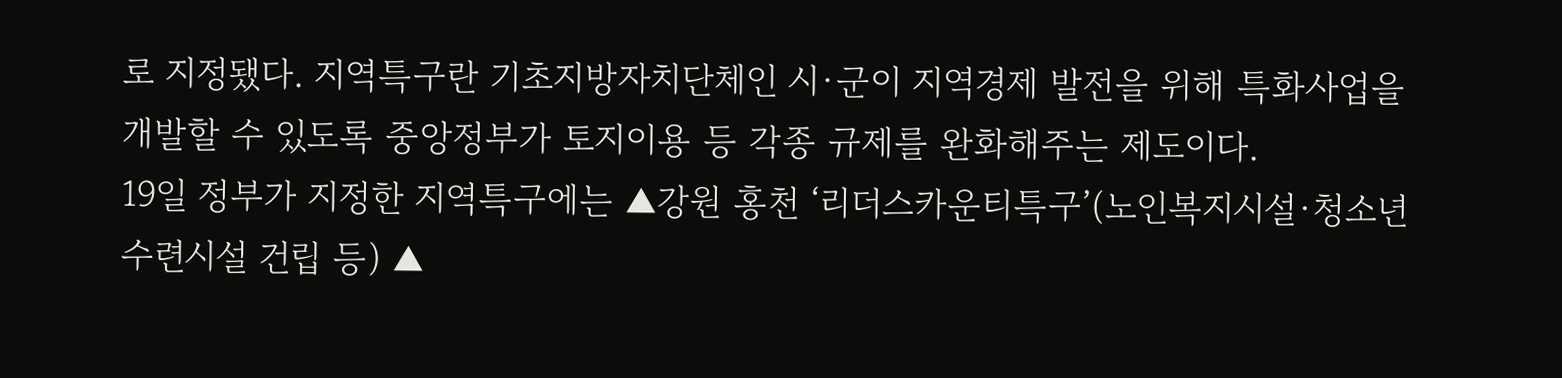로 지정됐다. 지역특구란 기초지방자치단체인 시·군이 지역경제 발전을 위해 특화사업을 개발할 수 있도록 중앙정부가 토지이용 등 각종 규제를 완화해주는 제도이다.
19일 정부가 지정한 지역특구에는 ▲강원 홍천 ‘리더스카운티특구’(노인복지시설·청소년수련시설 건립 등) ▲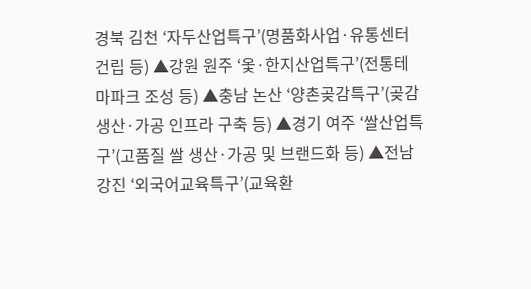경북 김천 ‘자두산업특구’(명품화사업·유통센터 건립 등) ▲강원 원주 ‘옻·한지산업특구’(전통테마파크 조성 등) ▲충남 논산 ‘양촌곶감특구’(곶감 생산·가공 인프라 구축 등) ▲경기 여주 ‘쌀산업특구’(고품질 쌀 생산·가공 및 브랜드화 등) ▲전남 강진 ‘외국어교육특구’(교육환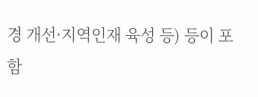경 개선·지역인재 육성 등) 등이 포함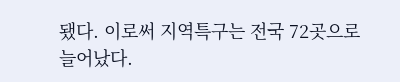됐다. 이로써 지역특구는 전국 72곳으로 늘어났다.